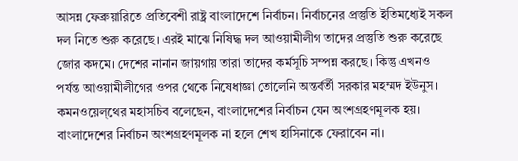আসন্ন ফেব্রুয়ারিতে প্রতিবেশী রাষ্ট্র বাংলাদেশে নির্বাচন। নির্বাচনের প্রস্তুতি ইতিমধ্যেই সকল দল নিতে শুরু করেছে। এরই মাঝে নিষিদ্ধ দল আওয়ামীলীগ তাদের প্রস্তুতি শুরু করেছে জোর কদমে। দেশের নানান জায়গায় তারা তাদের কর্মসূচি সম্পন্ন করছে। কিন্তু এখনও পর্যন্ত আওয়ামীলীগের ওপর থেকে নিষেধাজ্ঞা তোলেনি অন্তর্বর্তী সরকার মহম্মদ ইউনুস। কমনওয়েল্থের মহাসচিব বলেছেন, বাংলাদেশের নির্বাচন যেন অংশগ্রহণমূলক হয়। বাংলাদেশের নির্বাচন অংশগ্রহণমূলক না হলে শেখ হাসিনাকে ফেরাবেন না।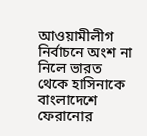আওয়ামীলীগ নির্বাচনে অংশ না নিলে ভারত থেকে হাসিনাকে বাংলাদেশে ফেরানোর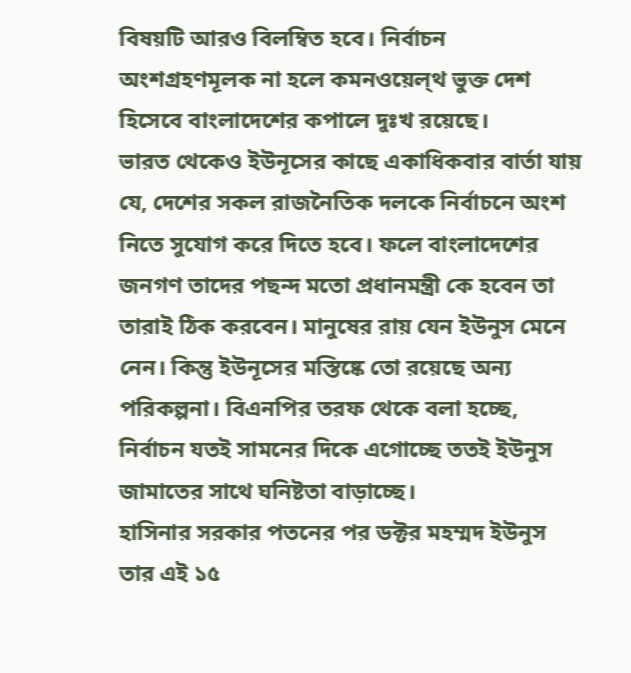বিষয়টি আরও বিলম্বিত হবে। নির্বাচন অংশগ্রহণমূলক না হলে কমনওয়েল্থ ভুক্ত দেশ হিসেবে বাংলাদেশের কপালে দুঃখ রয়েছে।
ভারত থেকেও ইউনূসের কাছে একাধিকবার বার্তা যায় যে, দেশের সকল রাজনৈতিক দলকে নির্বাচনে অংশ নিতে সুযোগ করে দিতে হবে। ফলে বাংলাদেশের জনগণ তাদের পছন্দ মতো প্রধানমন্ত্রী কে হবেন তা তারাই ঠিক করবেন। মানুষের রায় যেন ইউনুস মেনে নেন। কিন্তু ইউনূসের মস্তিষ্কে তো রয়েছে অন্য পরিকল্পনা। বিএনপির তরফ থেকে বলা হচ্ছে, নির্বাচন যতই সামনের দিকে এগোচ্ছে ততই ইউনুস জামাতের সাথে ঘনিষ্টতা বাড়াচ্ছে।
হাসিনার সরকার পতনের পর ডক্টর মহম্মদ ইউনুস তার এই ১৫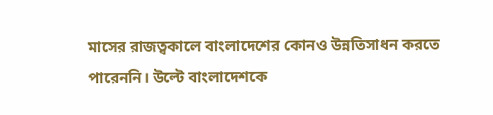মাসের রাজত্বকালে বাংলাদেশের কোনও উন্নতিসাধন করতে পারেননি। উল্টে বাংলাদেশকে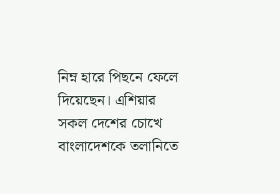নিম্ন হারে পিছনে ফেলে দিয়েছেন। এশিয়ার সকল দেশের চোখে বাংলাদেশকে তলানিতে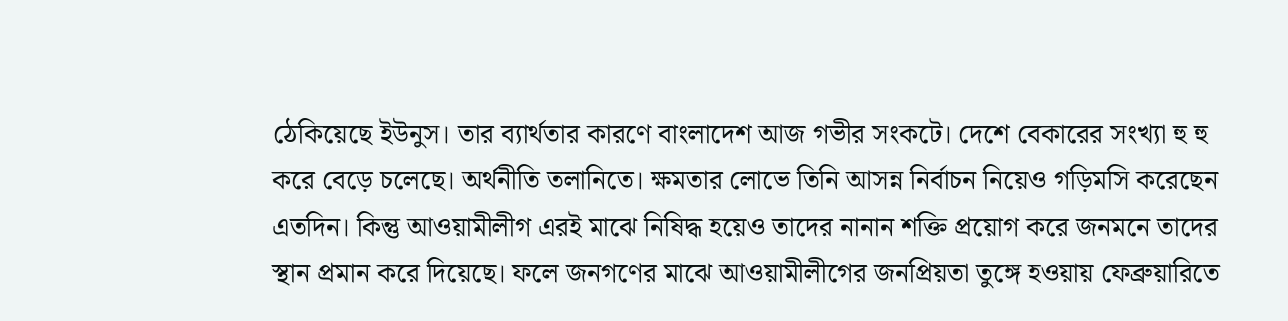ঠেকিয়েছে ইউনুস। তার ব্যার্থতার কারণে বাংলাদেশ আজ গভীর সংকটে। দেশে বেকারের সংখ্যা হু হু করে বেড়ে চলেছে। অর্থনীতি তলানিতে। ক্ষমতার লোভে তিনি আসন্ন নিৰ্বাচন নিয়েও গড়িমসি করেছেন এতদিন। কিন্তু আওয়ামীলীগ এরই মাঝে নিষিদ্ধ হয়েও তাদের নানান শক্তি প্রয়োগ করে জনমনে তাদের স্থান প্রমান করে দিয়েছে। ফলে জনগণের মাঝে আওয়ামীলীগের জনপ্রিয়তা তুঙ্গে হওয়ায় ফেব্রুয়ারিতে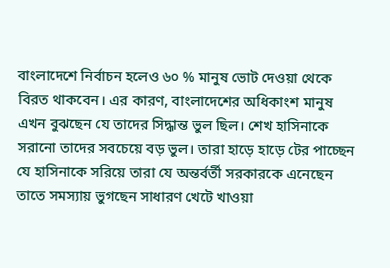বাংলাদেশে নির্বাচন হলেও ৬০ % মানুষ ভোট দেওয়া থেকে বিরত থাকবেন। এর কারণ, বাংলাদেশের অধিকাংশ মানুষ এখন বুঝছেন যে তাদের সিদ্ধান্ত ভুল ছিল। শেখ হাসিনাকে সরানো তাদের সবচেয়ে বড় ভুল। তারা হাড়ে হাড়ে টের পাচ্ছেন যে হাসিনাকে সরিয়ে তারা যে অন্তর্বর্তী সরকারকে এনেছেন তাতে সমস্যায় ভুগছেন সাধারণ খেটে খাওয়া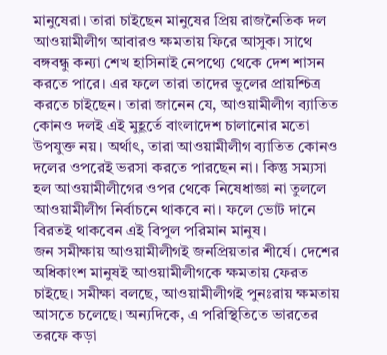মানুষেরা। তারা চাইছেন মানুষের প্রিয় রাজনৈতিক দল আওয়ামীলীগ আবারও ক্ষমতায় ফিরে আসুক। সাথে বঙ্গবন্ধু কন্যা শেখ হাসিনাই নেপথ্যে থেকে দেশ শাসন করতে পারে। এর ফলে তারা তাদের ভুলের প্রায়শ্চিত্র করতে চাইছেন। তারা জানেন যে, আওয়ামীলীগ ব্যাতিত কোনও দলই এই মুহূর্তে বাংলাদেশ চালানোর মতো উপযুক্ত নয়। অর্থাৎ, তারা আওয়ামীলীগ ব্যাতিত কোনও দলের ওপরেই ভরসা করতে পারছেন না। কিন্তু সম্যসা হল আওয়ামীলীগের ওপর থেকে নিষেধাজ্ঞা না তুললে আওয়ামীলীগ নির্বাচনে থাকবে না। ফলে ভোট দানে বিরতই থাকবেন এই বিপুল পরিমান মানুষ।
জন সমীক্ষায় আওয়ামীলীগই জনপ্রিয়তার শীর্ষে। দেশের অধিকাংশ মানুষই আওয়ামীলীগকে ক্ষমতায় ফেরত চাইছে। সমীক্ষা বলছে, আওয়ামীলীগই পুনঃরায় ক্ষমতায় আসতে চলেছে। অন্যদিকে, এ পরিস্থিতিতে ভারতের তরফে কড়া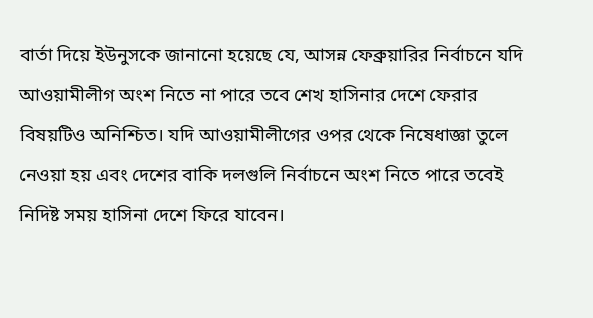বার্তা দিয়ে ইউনুসকে জানানো হয়েছে যে, আসন্ন ফেব্রুয়ারির নির্বাচনে যদি আওয়ামীলীগ অংশ নিতে না পারে তবে শেখ হাসিনার দেশে ফেরার বিষয়টিও অনিশ্চিত। যদি আওয়ামীলীগের ওপর থেকে নিষেধাজ্ঞা তুলে নেওয়া হয় এবং দেশের বাকি দলগুলি নির্বাচনে অংশ নিতে পারে তবেই নিদিষ্ট সময় হাসিনা দেশে ফিরে যাবেন।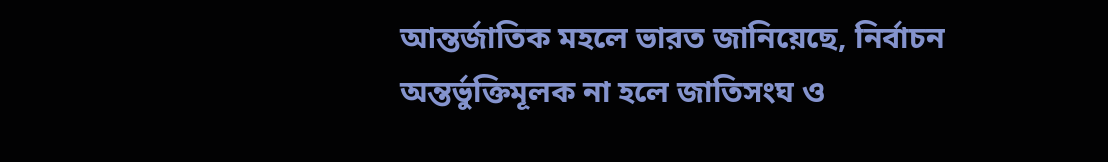আন্তর্জাতিক মহলে ভারত জানিয়েছে, নির্বাচন অন্তর্ভুক্তিমূলক না হলে জাতিসংঘ ও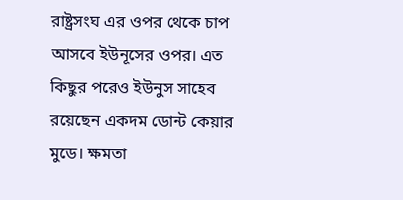রাষ্ট্রসংঘ এর ওপর থেকে চাপ আসবে ইউনূসের ওপর। এত কিছুর পরেও ইউনুস সাহেব রয়েছেন একদম ডোন্ট কেয়ার মুডে। ক্ষমতা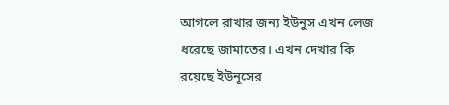আগলে রাখার জন্য ইউনুস এখন লেজ ধরেছে জামাতের। এখন দেখার কি রয়েছে ইউনূসের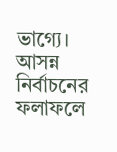ভাগ্যে। আসন্ন নির্বাচনের ফলাফলে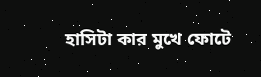হাসিটা কার মুখে ফোটে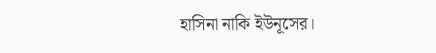হাসিনা নাকি ইউনূসের।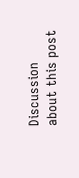Discussion about this post